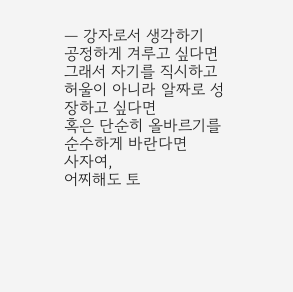— 강자로서 생각하기
공정하게 겨루고 싶다면
그래서 자기를 직시하고
허울이 아니라 알짜로 성장하고 싶다면
혹은 단순히 올바르기를 순수하게 바란다면
사자여,
어찌해도 토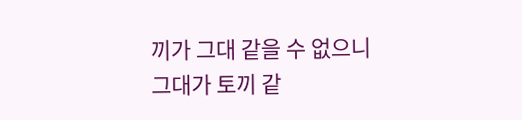끼가 그대 같을 수 없으니
그대가 토끼 같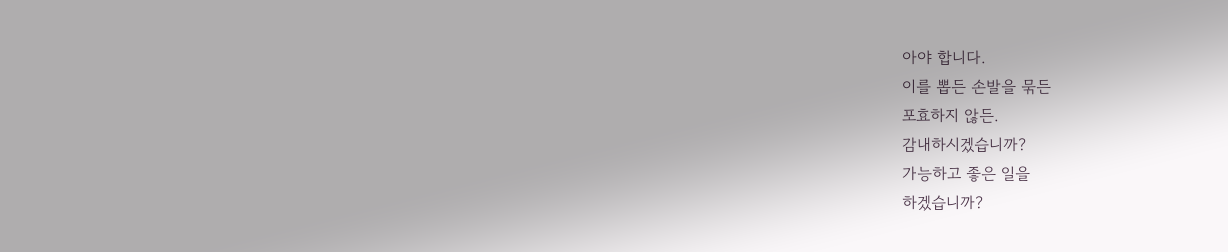아야 합니다.
이를 뽑든 손발을 묶든
포효하지 않든.
감내하시겠습니까?
가능하고 좋은 일을
하겠습니까?